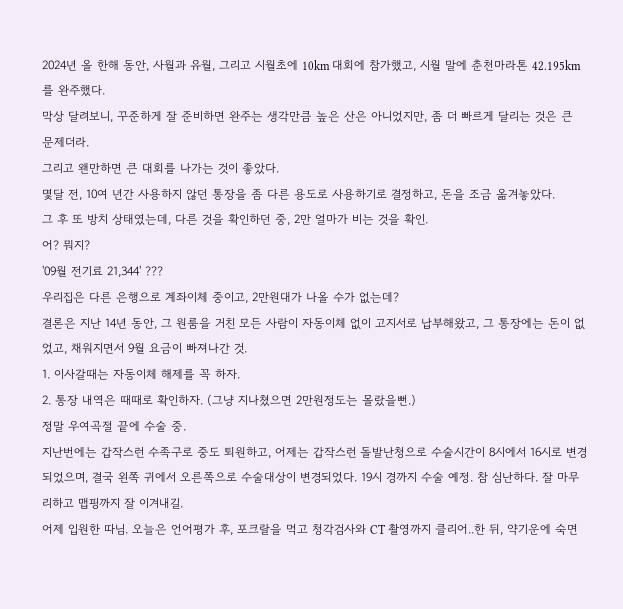2024년 올 한해 동안, 사월과 유월, 그리고 시월초에 10km 대회에 참가했고, 시월 말에 춘천마라톤 42.195km를 완주했다.
막상 달려보니, 꾸준하게 잘 준비하면 완주는 생각만큼 높은 산은 아니었지만, 좀 더 빠르게 달리는 것은 큰 문제더라.
그리고 왠만하면 큰 대회를 나가는 것이 좋았다.
몇달 전, 10여 년간 사용하지 않던 통장을 좀 다른 용도로 사용하기로 결정하고, 돈을 조금 옮겨놓았다.
그 후 또 방치 상태였는데, 다른 것을 확인하던 중, 2만 얼마가 비는 것을 확인.
어? 뭐지?
'09월 전기료 21,344' ???
우리집은 다른 은행으로 계좌이체 중이고, 2만원대가 나올 수가 없는데?
결론은 지난 14년 동안, 그 원룸을 거친 모든 사람이 자동이체 없이 고지서로 납부해왔고, 그 통장에는 돈이 없었고, 채워지면서 9월 요금이 빠져나간 것.
1. 이사갈때는 자동이체 해제를 꼭 하자.
2. 통장 내역은 때때로 확인하자. (그냥 지나쳤으면 2만원정도는 몰랐을뻔.)
정말 우여곡절 끝에 수술 중.
지난번에는 갑작스런 수족구로 중도 퇴원하고, 어제는 갑작스런 돌발난청으로 수술시간이 8시에서 16시로 변경되었으며, 결국 왼쪽 귀에서 오른쪽으로 수술대상이 변경되었다. 19시 경까지 수술 예정. 참 심난하다. 잘 마무리하고 맵핑까지 잘 이겨내길.
어제 입원한 따님. 오늘은 언어평가 후, 포크랄을 먹고 청각검사와 CT 촬영까지 클리어..한 뒤, 약기운에 숙면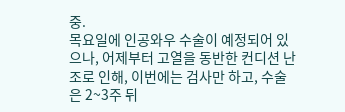중.
목요일에 인공와우 수술이 예정되어 있으나, 어제부터 고열을 동반한 컨디션 난조로 인해, 이번에는 검사만 하고, 수술은 2~3주 뒤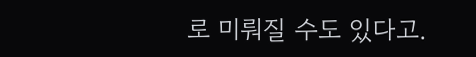로 미뤄질 수도 있다고.